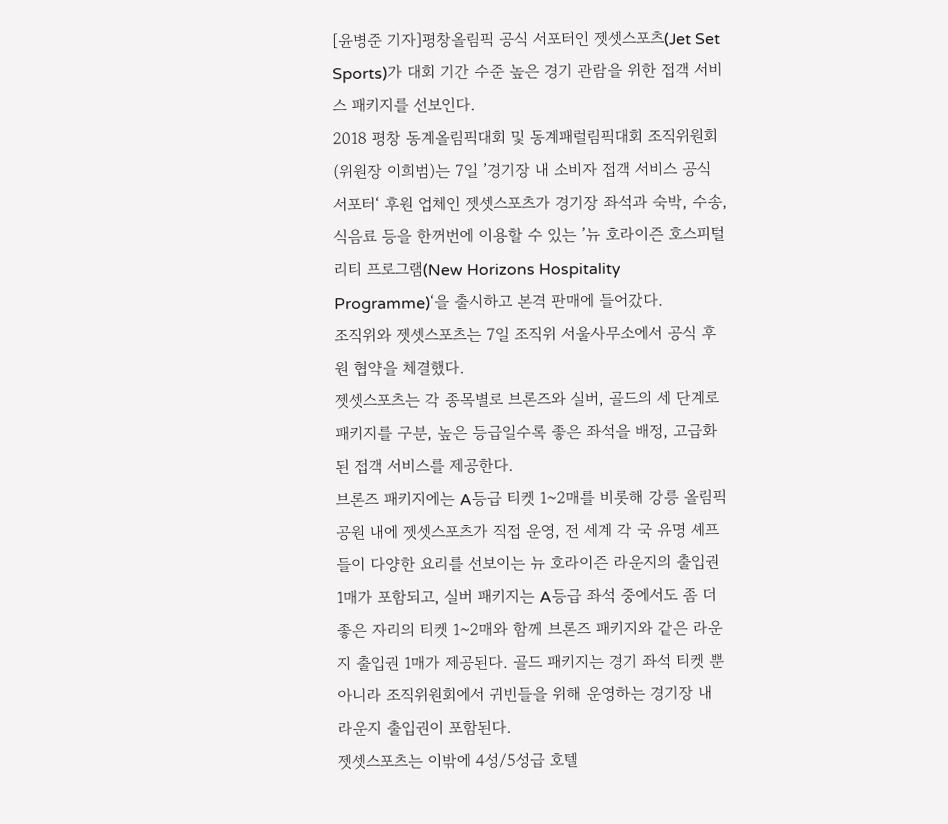[윤병준 기자]평창올림픽 공식 서포터인 젯셋스포츠(Jet Set Sports)가 대회 기간 수준 높은 경기 관람을 위한 접객 서비스 패키지를 선보인다.
2018 평창 동계올림픽대회 및 동계패럴림픽대회 조직위원회(위원장 이희범)는 7일 ’경기장 내 소비자 접객 서비스 공식 서포터‘ 후원 업체인 젯셋스포츠가 경기장 좌석과 숙박, 수송, 식음료 등을 한꺼번에 이용할 수 있는 ’뉴 호라이즌 호스피털리티 프로그램(New Horizons Hospitality Programme)‘을 출시하고 본격 판매에 들어갔다.
조직위와 젯셋스포츠는 7일 조직위 서울사무소에서 공식 후원 협약을 체결했다.
젯셋스포츠는 각 종목별로 브론즈와 실버, 골드의 세 단계로 패키지를 구분, 높은 등급일수록 좋은 좌석을 배정, 고급화된 접객 서비스를 제공한다.
브론즈 패키지에는 A등급 티켓 1~2매를 비롯해 강릉 올림픽공원 내에 젯셋스포츠가 직접 운영, 전 세계 각 국 유명 셰프들이 다양한 요리를 선보이는 뉴 호라이즌 라운지의 출입권 1매가 포함되고, 실버 패키지는 A등급 좌석 중에서도 좀 더 좋은 자리의 티켓 1~2매와 함께 브론즈 패키지와 같은 라운지 출입권 1매가 제공된다. 골드 패키지는 경기 좌석 티켓 뿐 아니라 조직위원회에서 귀빈들을 위해 운영하는 경기장 내 라운지 출입권이 포함된다.
젯셋스포츠는 이밖에 4성/5성급 호텔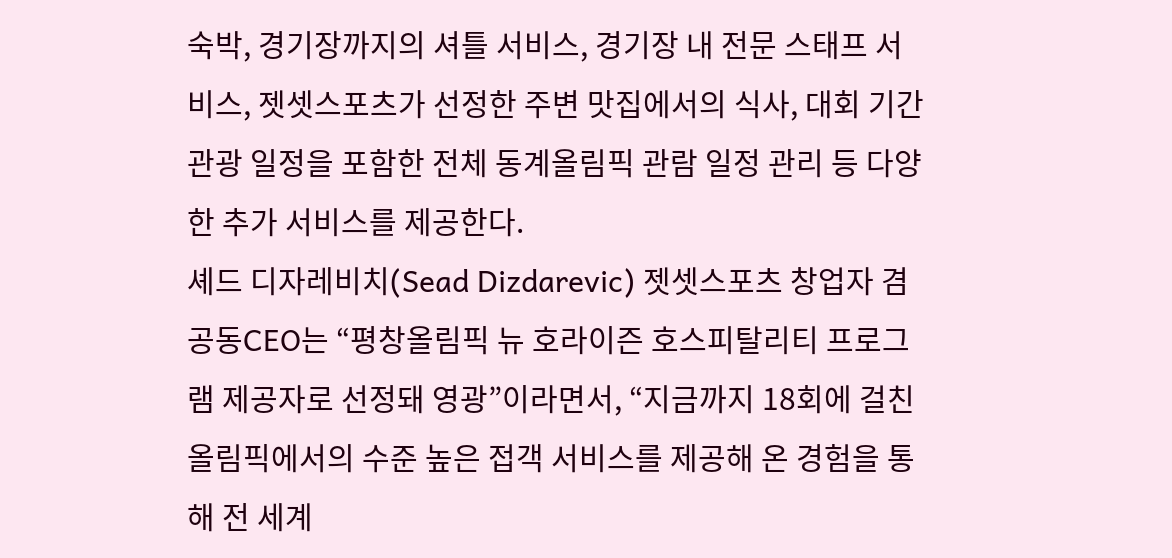숙박, 경기장까지의 셔틀 서비스, 경기장 내 전문 스태프 서비스, 젯셋스포츠가 선정한 주변 맛집에서의 식사, 대회 기간 관광 일정을 포함한 전체 동계올림픽 관람 일정 관리 등 다양한 추가 서비스를 제공한다.
셰드 디자레비치(Sead Dizdarevic) 젯셋스포츠 창업자 겸 공동CEO는 “평창올림픽 뉴 호라이즌 호스피탈리티 프로그램 제공자로 선정돼 영광”이라면서, “지금까지 18회에 걸친 올림픽에서의 수준 높은 접객 서비스를 제공해 온 경험을 통해 전 세계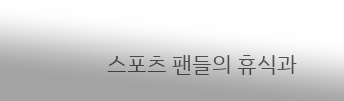스포츠 팬들의 휴식과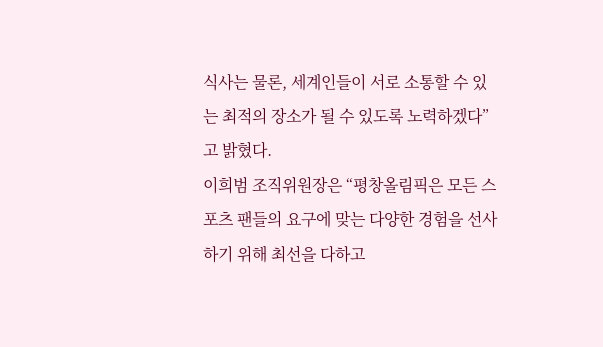식사는 물론, 세계인들이 서로 소통할 수 있는 최적의 장소가 될 수 있도록 노력하겠다”고 밝혔다.
이희범 조직위원장은 “평창올림픽은 모든 스포츠 팬들의 요구에 맞는 다양한 경험을 선사하기 위해 최선을 다하고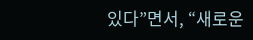있다”면서, “새로운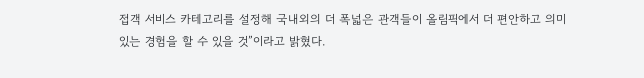접객 서비스 카테고리를 설정해 국내외의 더 폭넓은 관객들이 올림픽에서 더 편안하고 의미 있는 경험을 할 수 있을 것”이라고 밝혔다.